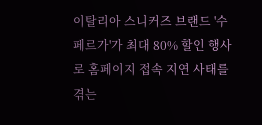이탈리아 스니커즈 브랜드 '수페르가'가 최대 80% 할인 행사로 홈페이지 접속 지연 사태를 겪는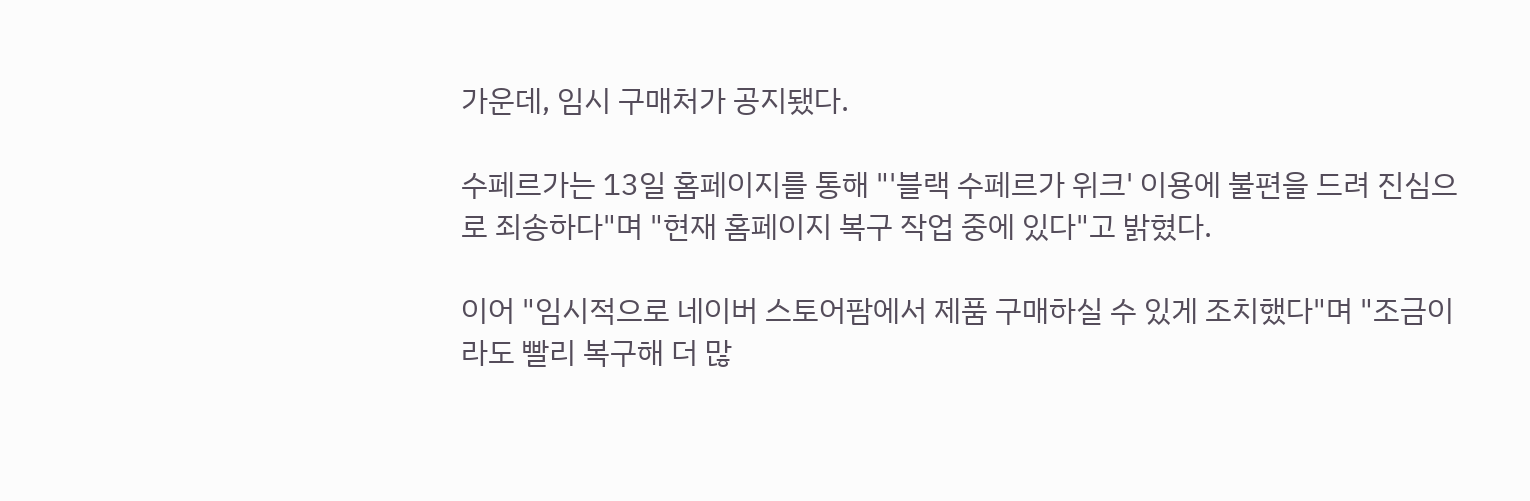가운데, 임시 구매처가 공지됐다.

수페르가는 13일 홈페이지를 통해 "'블랙 수페르가 위크' 이용에 불편을 드려 진심으로 죄송하다"며 "현재 홈페이지 복구 작업 중에 있다"고 밝혔다.

이어 "임시적으로 네이버 스토어팜에서 제품 구매하실 수 있게 조치했다"며 "조금이라도 빨리 복구해 더 많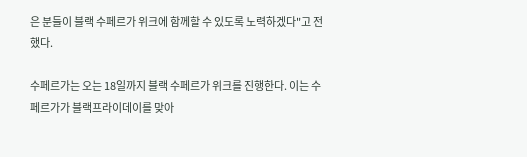은 분들이 블랙 수페르가 위크에 함께할 수 있도록 노력하겠다"고 전했다.

수페르가는 오는 18일까지 블랙 수페르가 위크를 진행한다. 이는 수페르가가 블랙프라이데이를 맞아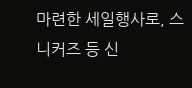마련한 세일행사로, 스니커즈 등 신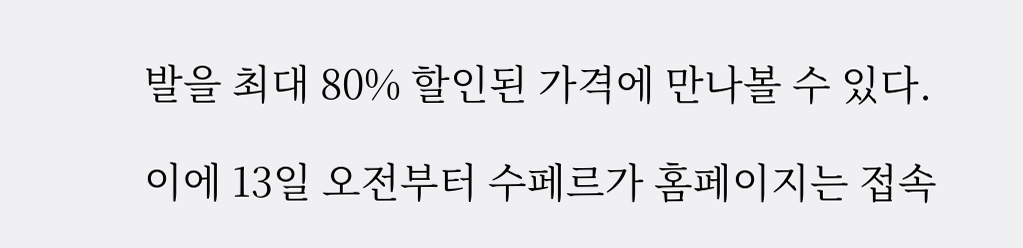발을 최대 80% 할인된 가격에 만나볼 수 있다.

이에 13일 오전부터 수페르가 홈페이지는 접속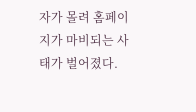자가 몰려 홈페이지가 마비되는 사태가 벌어졌다.